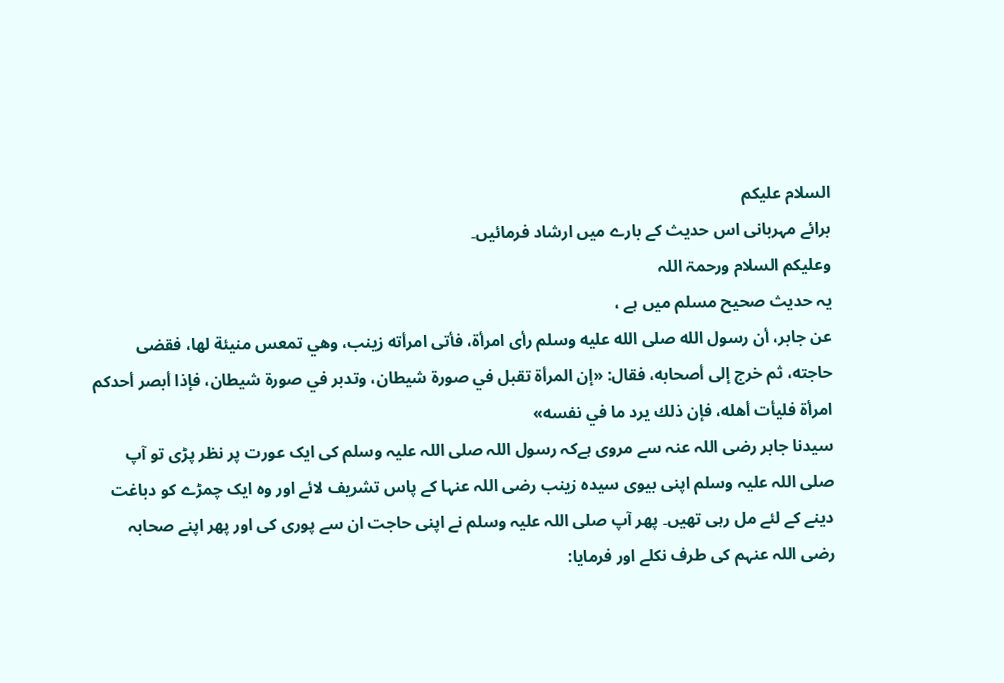السلام علیکم
برائے مہربانی اس حدیث کے بارے میں ارشاد فرمائیں۔
وعلیکم السلام ورحمۃ اللہ
یہ حدیث صحیح مسلم میں ہے ،
عن جابر، أن رسول الله صلى الله عليه وسلم رأى امرأة، فأتى امرأته زينب، وهي تمعس منيئة لها، فقضى حاجته، ثم خرج إلى أصحابه، فقال: «إن المرأة تقبل في صورة شيطان، وتدبر في صورة شيطان، فإذا أبصر أحدكم امرأة فليأت أهله، فإن ذلك يرد ما في نفسه»
سیدنا جابر رضی اللہ عنہ سے مروی ہےکہ رسول اللہ صلی اللہ علیہ وسلم کی ایک عورت پر نظر پڑی تو آپ صلی اللہ علیہ وسلم اپنی بیوی سیدہ زینب رضی اللہ عنہا کے پاس تشریف لائے اور وہ ایک چمڑے کو دباغت دینے کے لئے مل رہی تھیں۔ پھر آپ صلی اللہ علیہ وسلم نے اپنی حاجت ان سے پوری کی اور پھر اپنے صحابہ رضی اللہ عنہم کی طرف نکلے اور فرمایا: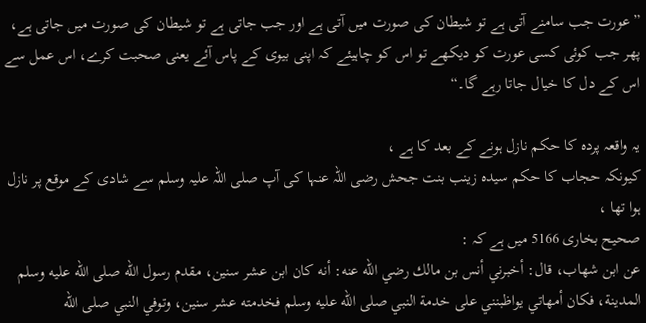”عورت جب سامنے آتی ہے تو شیطان کی صورت میں آتی ہے اور جب جاتی ہے تو شیطان کی صورت میں جاتی ہے، پھر جب کوئی کسی عورت کو دیکھے تو اس کو چاہیئے کہ اپنی بیوی کے پاس آئے یعنی صحبت کرے، اس عمل سے اس کے دل کا خیال جاتا رہے گا۔“

یہ واقعہ پردہ کا حکم نازل ہونے کے بعد کا ہے ،
کیونکہ حجاب کا حکم سیدہ زینب بنت جحش رضی اللہ عنہا کی آپ صلی اللہ علیہ وسلم سے شادی کے موقع پر نازل ہوا تھا ،
صحیح بخاری 5166 میں ہے کہ :
عن ابن شهاب، قال: أخبرني أنس بن مالك رضي الله عنه: أنه كان ابن عشر سنين، مقدم رسول الله صلى الله عليه وسلم المدينة، فكان أمهاتي يواظبنني على خدمة النبي صلى الله عليه وسلم فخدمته عشر سنين، وتوفي النبي صلى الله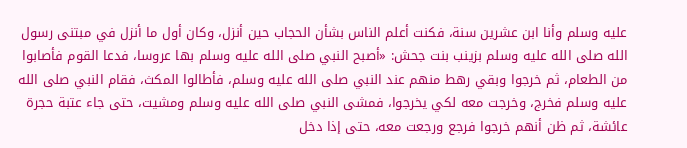عليه وسلم وأنا ابن عشرين سنة، فكنت أعلم الناس بشأن الحجاب حين أنزل، وكان أول ما أنزل في مبتنى رسول الله صلى الله عليه وسلم بزينب بنت جحش: «أصبح النبي صلى الله عليه وسلم بها عروسا، فدعا القوم فأصابوا من الطعام، ثم خرجوا وبقي رهط منهم عند النبي صلى الله عليه وسلم، فأطالوا المكث، فقام النبي صلى الله عليه وسلم فخرج، وخرجت معه لكي يخرجوا، فمشى النبي صلى الله عليه وسلم ومشيت، حتى جاء عتبة حجرة عائشة، ثم ظن أنهم خرجوا فرجع ورجعت معه، حتى إذا دخل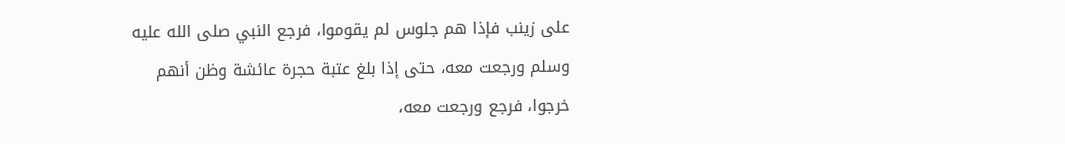على زينب فإذا هم جلوس لم يقوموا، فرجع النبي صلى الله عليه وسلم ورجعت معه، حتى إذا بلغ عتبة حجرة عائشة وظن أنهم خرجوا، فرجع ورجعت معه،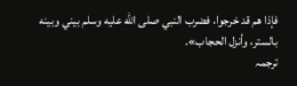فإذا هم قد خرجوا، فضرب النبي صلى الله عليه وسلم بيني وبينه بالستر، وأنزل الحجاب».
ترجمہ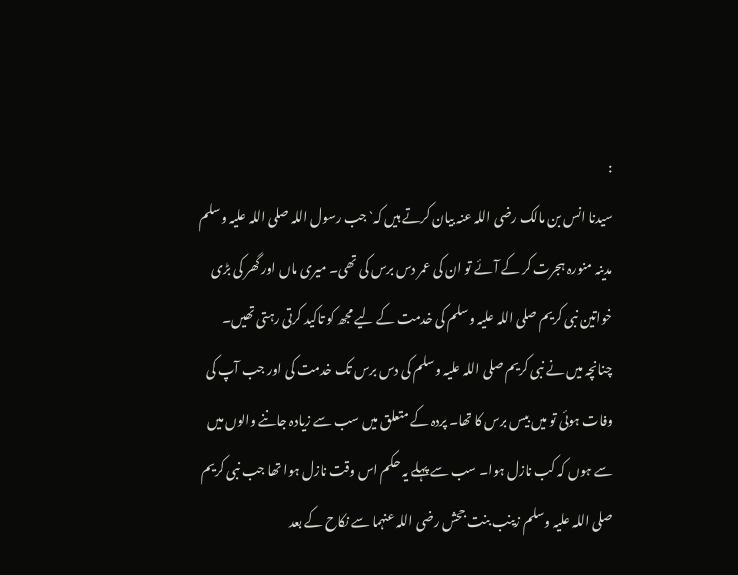:
سیدنا انس بن مالک رضی اللہ عنہ بیان کرتے ہیں کہ` جب رسول اللہ صلی اللہ علیہ وسلم مدینہ منورہ ہجرت کر کے آئے تو ان کی عمر دس برس کی تھی۔ میری ماں اور گھر کی بڑی خواتین نبی کریم صلی اللہ علیہ وسلم کی خدمت کے لیے مجھ کو تاکید کرتی رہتی تھیں۔ چنانچہ میں نے نبی کریم صلی اللہ علیہ وسلم کی دس برس تک خدمت کی اور جب آپ کی وفات ہوئی تو میں بیس برس کا تھا۔ پردہ کے متعلق میں سب سے زیادہ جاننے والوں میں سے ہوں کہ کب نازل ہوا۔ سب سے پہلے یہ حکم اس وقت نازل ہوا تھا جب نبی کریم صلی اللہ علیہ وسلم زینب بنت جحش رضی اللہ عنہما سے نکاح کے بعد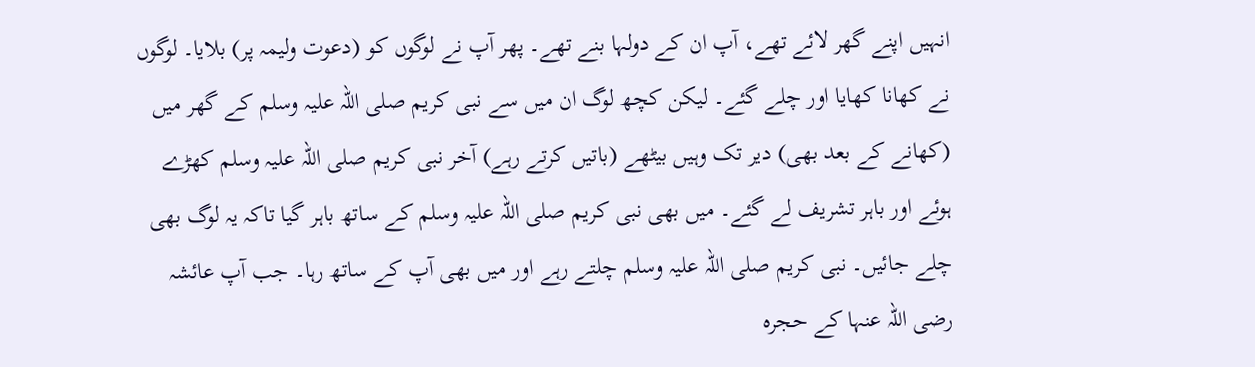انہیں اپنے گھر لائے تھے، آپ ان کے دولہا بنے تھے۔ پھر آپ نے لوگوں کو (دعوت ولیمہ پر) بلایا۔ لوگوں نے کھانا کھایا اور چلے گئے۔ لیکن کچھ لوگ ان میں سے نبی کریم صلی اللہ علیہ وسلم کے گھر میں (کھانے کے بعد بھی) دیر تک وہیں بیٹھے (باتیں کرتے رہے) آخر نبی کریم صلی اللہ علیہ وسلم کھڑے ہوئے اور باہر تشریف لے گئے۔ میں بھی نبی کریم صلی اللہ علیہ وسلم کے ساتھ باہر گیا تاکہ یہ لوگ بھی چلے جائیں۔ نبی کریم صلی اللہ علیہ وسلم چلتے رہے اور میں بھی آپ کے ساتھ رہا۔ جب آپ عائشہ رضی اللہ عنہا کے حجرہ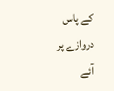کے پاس دروازے پر آئے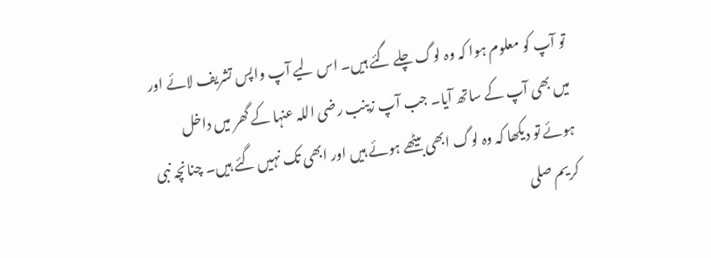تو آپ کو معلوم ہوا کہ وہ لوگ چلے گئے ہیں۔ اس لیے آپ واپس تشریف لائے اور میں بھی آپ کے ساتھ آیا۔ جب آپ زینب رضی اللہ عنہا کے گھر میں داخل ہوئے تو دیکھا کہ وہ لوگ ابھی بیٹھے ہوئے ہیں اور ابھی تک نہیں گئے ہیں۔ چنانچہ نبی کریم صلی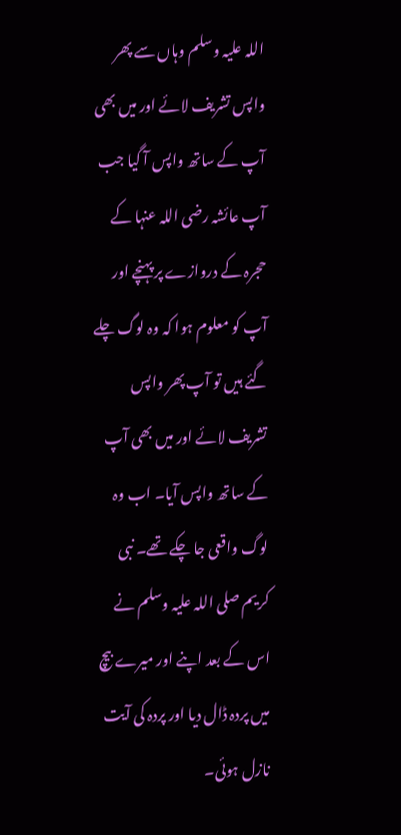اللہ علیہ وسلم وہاں سے پھر واپس تشریف لائے اور میں بھی آپ کے ساتھ واپس آ گیا جب آپ عائشہ رضی اللہ عنہا کے حجرہ کے دروازے پر پہنچے اور آپ کو معلوم ہوا کہ وہ لوگ چلے گئے ہیں تو آپ پھر واپس تشریف لائے اور میں بھی آپ کے ساتھ واپس آیا۔ اب وہ لوگ واقعی جا چکے تھے۔ نبی کریم صلی اللہ علیہ وسلم نے اس کے بعد اپنے اور میرے بیچ میں پردہ ڈال دیا اور پردہ کی آیت نازل ہوئی۔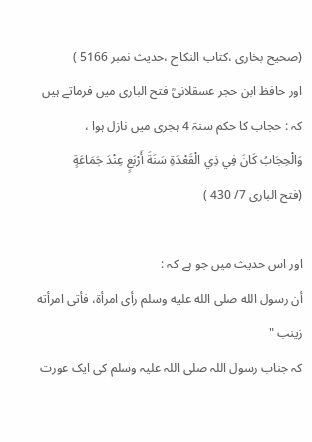(صحیح بخاری ،کتاب النکاح ،حدیث نمبر 5166 )
اور حافظ ابن حجر عسقلانیؒ فتح الباری میں فرماتے ہیں کہ : حجاب کا حکم سنۃ 4 ہجری میں نازل ہوا ،
وَالْحِجَابُ كَانَ فِي ذِي الْقَعْدَةِ سَنَةَ أَرْبَعٍ عِنْدَ جَمَاعَةٍ
(فتح الباری 7/ 430 )

اور اس حدیث میں جو ہے کہ :
أن رسول الله صلى الله عليه وسلم رأى امرأة، فأتى امرأته زينب "
کہ جناب رسول اللہ صلی اللہ علیہ وسلم کی ایک عورت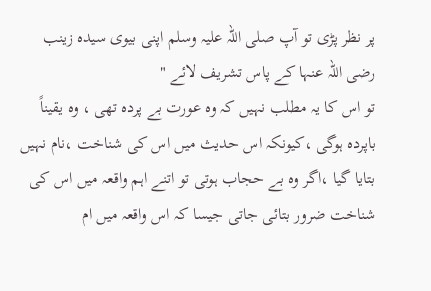پر نظر پڑی تو آپ صلی اللہ علیہ وسلم اپنی بیوی سیدہ زینب رضی اللہ عنہا کے پاس تشریف لائے "
تو اس کا یہ مطلب نہیں کہ وہ عورت بے پردہ تھی ، وہ یقیناً باپردہ ہوگی ،کیونکہ اس حدیث میں اس کی شناخت ،نام نہیں بتایا گیا ،اگر وہ بے حجاب ہوتی تو اتنے اہم واقعہ میں اس کی شناخت ضرور بتائی جاتی جیسا کہ اس واقعہ میں ام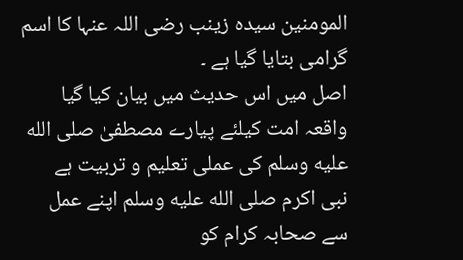المومنین سیدہ زینب رضی اللہ عنہا کا اسم گرامی بتایا گیا ہے ۔
اصل میں اس حدیث میں بیان کیا گیا واقعہ امت کیلئے پیارے مصطفیٰ صلى الله عليه وسلم کی عملی تعلیم و تربیت ہے
نبی اکرم صلى الله عليه وسلم اپنے عمل سے صحابہ کرام کو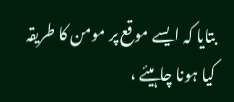بتایا کہ ایسے موقع پر مومن کا طریقہ کیا ہونا چاہیئے ،